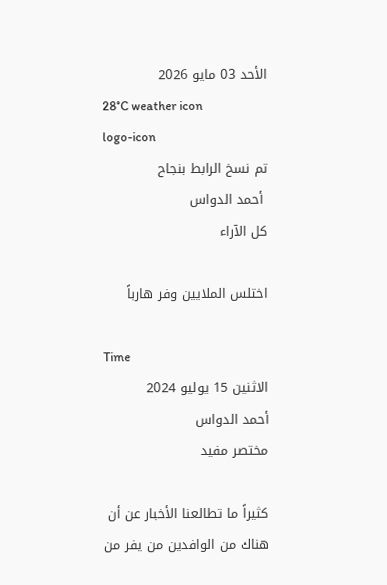الأحد 03 مايو 2026
28°C weather icon
logo-icon
تم نسخ الرابط بنجاح
 أحمد الدواس
كل الآراء

اختلس الملايين وفر هارباً

Time
الاثنين 15 يوليو 2024
أحمد الدواس
مختصر مفيد

كثيراً ما تطالعنا الأخبار عن أن هناك من الوافدين من يفر من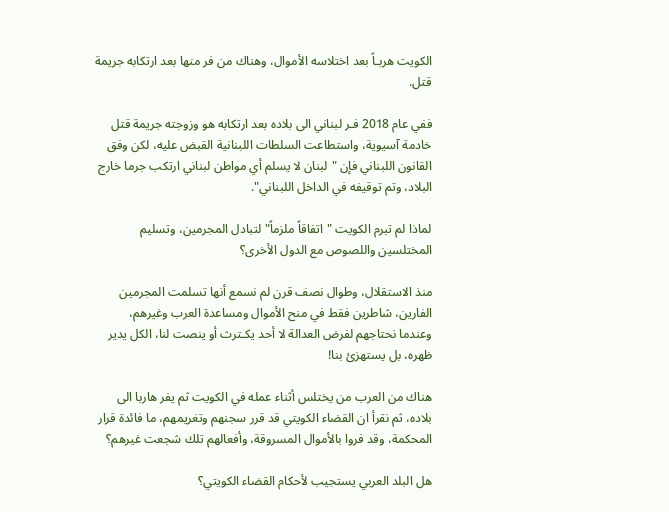الكويت هربـاً بعد اختلاسه الأموال، وهناك من فر منها بعد ارتكابه جريمة قتل.

ففي عام 2018 فـر لبناني الى بلاده بعد ارتكابه هو وزوجته جريمة قتل خادمة آسيوية، واستطاعت السلطات اللبنانية القبض عليه، لكن وفق القانون اللبناني فإن "لبنان لا يسلم أي مواطن لبناني ارتكب جرما خارج البلاد، وتم توقيفه في الداخل اللبناني".

لماذا لم تبرم الكويت "اتفاقاً ملزماً" لتبادل المجرمين، وتسليم المختلسين واللصوص مع الدول الأخرى؟

منذ الاستقلال، وطوال نصف قرن لم نسمع أنها تسلمت المجرمين الفارين، شاطرين فقط في منح الأموال ومساعدة العرب وغيرهم، وعندما نحتاجهم لفرض العدالة لا أحد يكـترث أو ينصت لنا، الكل يدير ظهره، بل يستهزئ بنا!

هناك من العرب من يختلس أثناء عمله في الكويت ثم يفر هاربا الى بلاده، ثم نقرأ ان القضاء الكويتي قد قرر سجنهم وتغريمهم، ما فائدة قرار المحكمة، وقد فروا بالأموال المسروقة، وأفعالهم تلك شجعت غيرهم؟

هل البلد العربي يستجيب لأحكام القضاء الكويتي؟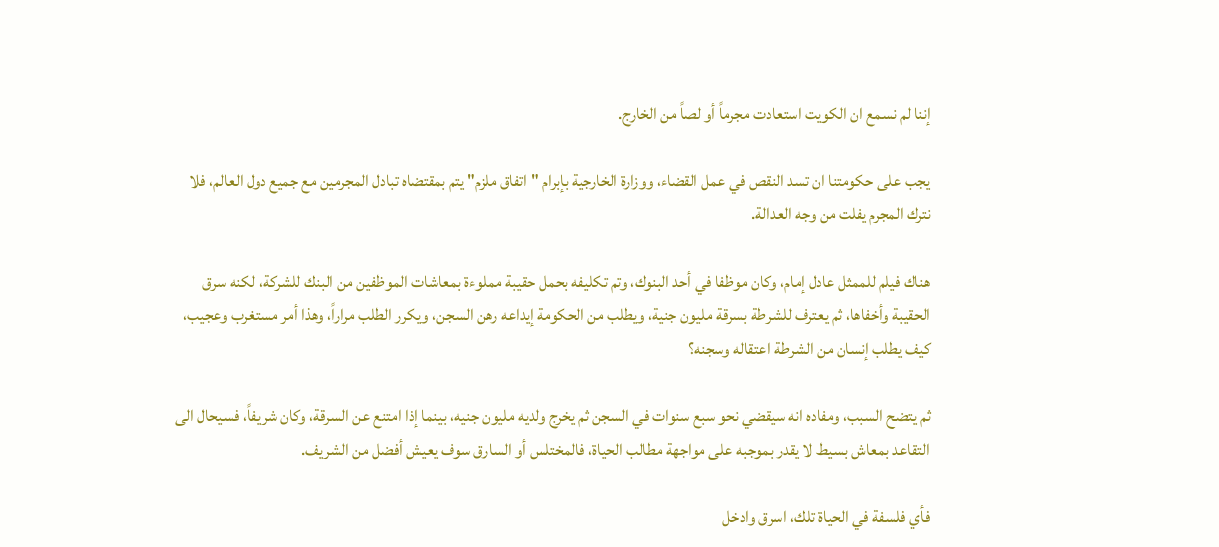إننا لم نسمع ان الكويت استعادت مجرماً أو لصاً من الخارج.

يجب على حكومتنا ان تسد النقص في عمل القضاء، ووزارة الخارجية بإبرام "اتفاق ملزم" يتم بمقتضاه تبادل المجرمين مع جميع دول العالم، فلا نترك المجرم يفلت من وجه العدالة.

هناك فيلم للممثل عادل إمام، وكان موظفا في أحد البنوك، وتم تكليفه بحمل حقيبة مملوءة بمعاشات الموظفين من البنك للشركة، لكنه سرق الحقيبة وأخفاها، ثم يعترف للشرطة بسرقة مليون جنية، ويطلب من الحكومة إيداعه رهن السجن، ويكرر الطلب مراراً، وهذا أمر مستغرب وعجيب، كيف يطلب إنسان من الشرطة اعتقاله وسجنه؟

ثم يتضح السبب، ومفاده انه سيقضي نحو سبع سنوات في السجن ثم يخرج ولديه مليون جنيه، بينما إذا امتنع عن السرقة، وكان شريفاً، فسيحال الى التقاعد بمعاش بسيط لا يقدر بموجبه على مواجهة مطالب الحياة، فالمختلس أو السارق سوف يعيش أفضل من الشريف.

فأي فلسفة في الحياة تلك، اسرق وادخل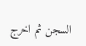السجن ثم اخرج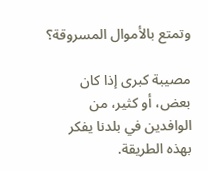وتمتع بالأموال المسروقة؟

مصيبة كبرى إذا كان بعض، أو كثير، من الوافدين في بلدنا يفكر بهذه الطريقة.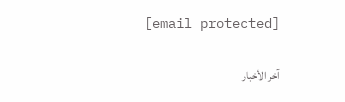[email protected]

آخر الأخبار